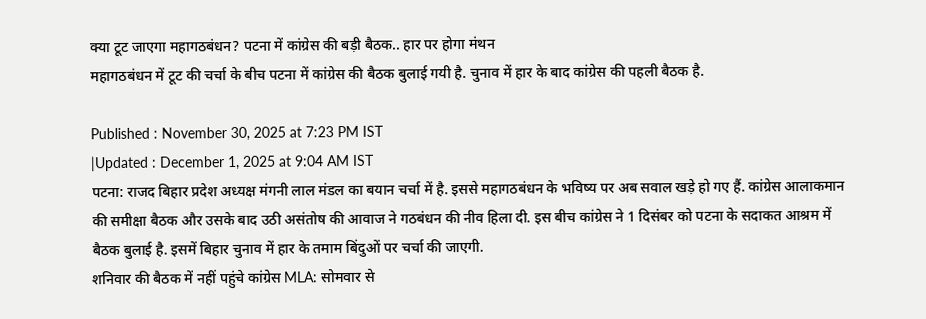क्या टूट जाएगा महागठबंधन? पटना में कांग्रेस की बड़ी बैठक.. हार पर होगा मंथन
महागठबंधन में टूट की चर्चा के बीच पटना में कांग्रेस की बैठक बुलाई गयी है. चुनाव में हार के बाद कांग्रेस की पहली बैठक है.

Published : November 30, 2025 at 7:23 PM IST
|Updated : December 1, 2025 at 9:04 AM IST
पटना: राजद बिहार प्रदेश अध्यक्ष मंगनी लाल मंडल का बयान चर्चा में है. इससे महागठबंधन के भविष्य पर अब सवाल खड़े हो गए हैं. कांग्रेस आलाकमान की समीक्षा बैठक और उसके बाद उठी असंतोष की आवाज ने गठबंधन की नीव हिला दी. इस बीच कांग्रेस ने 1 दिसंबर को पटना के सदाकत आश्रम में बैठक बुलाई है. इसमें बिहार चुनाव में हार के तमाम बिंदुओं पर चर्चा की जाएगी.
शनिवार की बैठक में नहीं पहुंचे कांग्रेस MLA: सोमवार से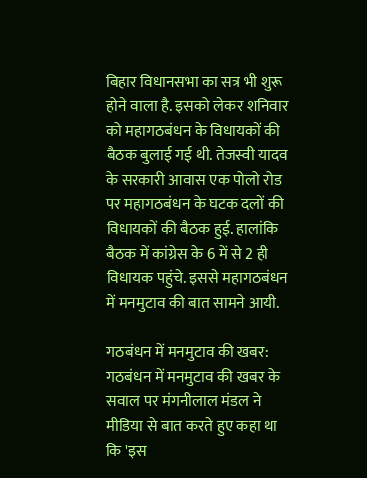बिहार विधानसभा का सत्र भी शुरू होने वाला है. इसको लेकर शनिवार को महागठबंधन के विधायकों की बैठक बुलाई गई थी. तेजस्वी यादव के सरकारी आवास एक पोलो रोड पर महागठबंधन के घटक दलों की विधायकों की बैठक हुई. हालांकि बैठक में कांग्रेस के 6 में से 2 ही विधायक पहुंचे. इससे महागठबंधन में मनमुटाव की बात सामने आयी.

गठबंधन में मनमुटाव की खबर: गठबंधन में मनमुटाव की खबर के सवाल पर मंगनीलाल मंडल ने मीडिया से बात करते हुए कहा था कि 'इस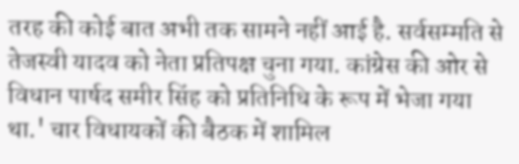तरह की कोई बात अभी तक सामने नहीं आई है. सर्वसम्मति से तेजस्वी यादव को नेता प्रतिपक्ष चुना गया. कांग्रेस की ओर से विधान पार्षद समीर सिंह को प्रतिनिधि के रूप में भेजा गया था.' चार विधायकों की बैठक में शामिल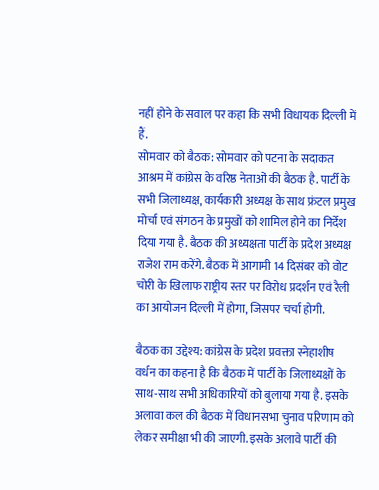नहीं होने के सवाल पर कहा कि सभी विधायक दिल्ली में हैं.
सोमवार को बैठक: सोमवार को पटना के सदाकत आश्रम में कांग्रेस के वरिष्ठ नेताओं की बैठक है. पार्टी के सभी जिलाध्यक्ष, कार्यकारी अध्यक्ष के साथ फ्रंटल प्रमुख मोर्चा एवं संगठन के प्रमुखों को शामिल होने का निर्देश दिया गया है. बैठक की अध्यक्षता पार्टी के प्रदेश अध्यक्ष राजेश राम करेंगे. बैठक में आगामी 14 दिसंबर को वोट चोरी के खिलाफ राष्ट्रीय स्तर पर विरोध प्रदर्शन एवं रैली का आयोजन दिल्ली में होगा, जिसपर चर्चा होगी.

बैठक का उद्देश्य: कांग्रेस के प्रदेश प्रवक्ता स्नेहाशीष वर्धन का कहना है कि बैठक में पार्टी के जिलाध्यक्षों के साथ-साथ सभी अधिकारियों को बुलाया गया है. इसके अलावा कल की बैठक में विधानसभा चुनाव परिणाम को लेकर समीक्षा भी की जाएगी. इसके अलावे पार्टी की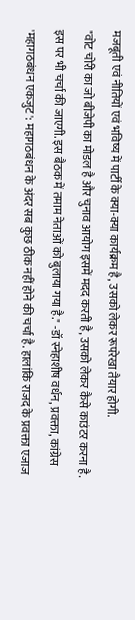मजबूती एवं नीतियों एवं भविष्य में पार्टी के क्या-क्या कार्यक्रम है, उसको लेकर रूपरेखा तैयार होगी.
"वोट चोरी का जो बीजेपी का मोडल है और चुनाव आयोग इसमें मदद करती है, उसको लेकर कैसे काउंटर करना है. इस पर भी चर्चा की जाएगी. इस बैठक में तमाम नेताओं को बुलाया गया है." -डॉ स्नेहाशीष वर्धन, प्रवक्ता, कांग्रेस
'महागठबंधन एकजुट': महागठबंधन के अंदर सब कुछ ठीक नहीं होने की चर्चा है. हालांकि राजद के प्रवक्ता एजाज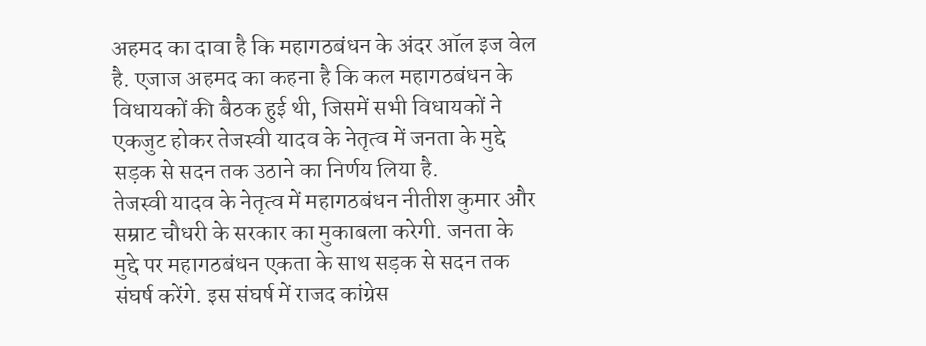अहमद का दावा है कि महागठबंधन के अंदर ऑल इज वेल है. एजाज अहमद का कहना है कि कल महागठबंधन के विधायकों की बैठक हुई थी, जिसमें सभी विधायकों ने एकजुट होकर तेजस्वी यादव के नेतृत्व में जनता के मुद्दे सड़क से सदन तक उठाने का निर्णय लिया है.
तेजस्वी यादव के नेतृत्व में महागठबंधन नीतीश कुमार और सम्राट चौधरी के सरकार का मुकाबला करेगी. जनता के मुद्दे पर महागठबंधन एकता के साथ सड़क से सदन तक संघर्ष करेंगे. इस संघर्ष में राजद कांग्रेस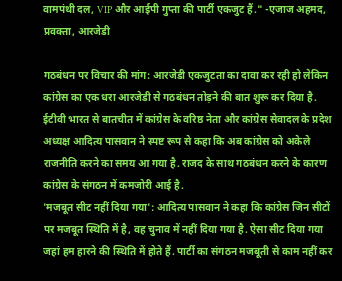वामपंथी दल, VIP और आईपी गुप्ता की पार्टी एकजुट हैं." -एजाज अहमद, प्रवक्ता, आरजेडी

गठबंधन पर विचार की मांग: आरजेडी एकजुटता का दावा कर रही हो लेकिन कांग्रेस का एक धरा आरजेडी से गठबंधन तोड़ने की बात शुरू कर दिया है. ईटीवी भारत से बातचीत में कांग्रेस के वरिष्ठ नेता और कांग्रेस सेवादल के प्रदेश अध्यक्ष आदित्य पासवान ने स्पष्ट रूप से कहा कि अब कांग्रेस को अकेले राजनीति करने का समय आ गया है. राजद के साथ गठबंधन करने के कारण कांग्रेस के संगठन में कमजोरी आई है.
'मजबूत सीट नहीं दिया गया': आदित्य पासवान ने कहा कि कांग्रेस जिन सीटों पर मजबूत स्थिति में है, वह चुनाव में नहीं दिया गया है. ऐसा सीट दिया गया जहां हम हारने की स्थिति में होते हैं. पार्टी का संगठन मजबूती से काम नहीं कर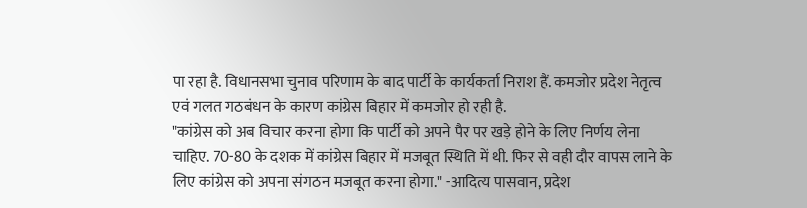पा रहा है. विधानसभा चुनाव परिणाम के बाद पार्टी के कार्यकर्ता निराश हैं. कमजोर प्रदेश नेतृत्व एवं गलत गठबंधन के कारण कांग्रेस बिहार में कमजोर हो रही है.
"कांग्रेस को अब विचार करना होगा कि पार्टी को अपने पैर पर खड़े होने के लिए निर्णय लेना चाहिए. 70-80 के दशक में कांग्रेस बिहार में मजबूत स्थिति में थी. फिर से वही दौर वापस लाने के लिए कांग्रेस को अपना संगठन मजबूत करना होगा." -आदित्य पासवान, प्रदेश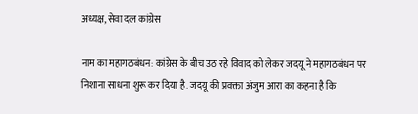अध्यक्ष, सेवा दल कांग्रेस

नाम का महागठबंधन: कांग्रेस के बीच उठ रहे विवाद को लेकर जदयू ने महागठबंधन पर निशाना साधना शुरू कर दिया है. जदयू की प्रवक्ता अंजुम आरा का कहना है कि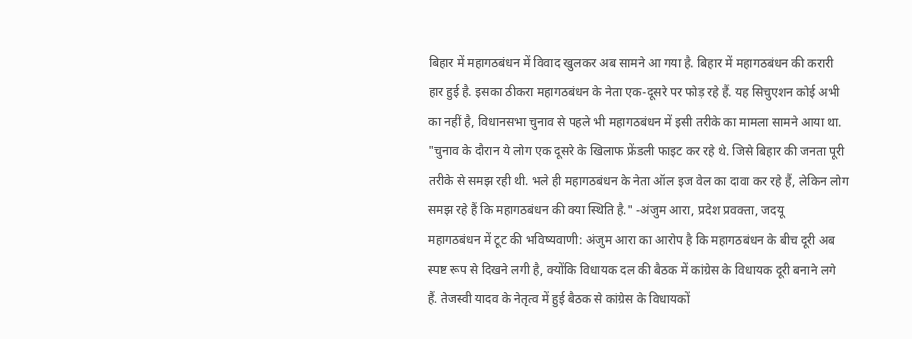बिहार में महागठबंधन में विवाद खुलकर अब सामने आ गया है. बिहार में महागठबंधन की करारी हार हुई है. इसका ठीकरा महागठबंधन के नेता एक-दूसरे पर फोड़ रहे हैं. यह सिचुएशन कोई अभी का नहीं है, विधानसभा चुनाव से पहले भी महागठबंधन में इसी तरीके का मामला सामने आया था.
"चुनाव के दौरान ये लोग एक दूसरे के खिलाफ फ्रेंडली फाइट कर रहे थे. जिसे बिहार की जनता पूरी तरीके से समझ रही थी. भले ही महागठबंधन के नेता ऑल इज वेल का दावा कर रहे हैं, लेकिन लोग समझ रहे हैं कि महागठबंधन की क्या स्थिति है." -अंजुम आरा, प्रदेश प्रवक्ता, जदयू
महागठबंधन में टूट की भविष्यवाणी: अंजुम आरा का आरोप है कि महागठबंधन के बीच दूरी अब स्पष्ट रूप से दिखने लगी है, क्योंकि विधायक दल की बैठक में कांग्रेस के विधायक दूरी बनाने लगे हैं. तेजस्वी यादव के नेतृत्व में हुई बैठक से कांग्रेस के विधायकों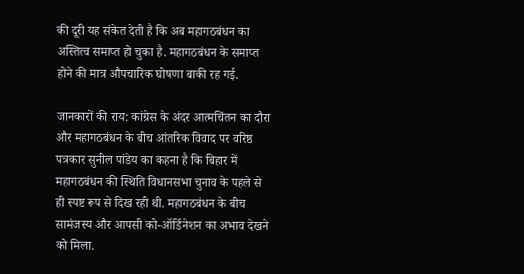की दूरी यह संकेत देती है कि अब महागठबंधन का अस्तित्व समाप्त हो चुका है. महागठबंधन के समाप्त होने की मात्र औपचारिक घोषणा बाकी रह गई.

जानकारों की राय: कांग्रेस के अंदर आत्मचिंतन का दौरा और महागठबंधन के बीच आंतरिक विवाद पर वरिष्ठ पत्रकार सुनील पांडेय का कहना है कि बिहार में महागठबंधन की स्थिति विधानसभा चुनाव के पहले से ही स्पष्ट रूप से दिख रही थी. महागठबंधन के बीच सामंजस्य और आपसी को-ऑर्डिनेशन का अभाव देखने को मिला.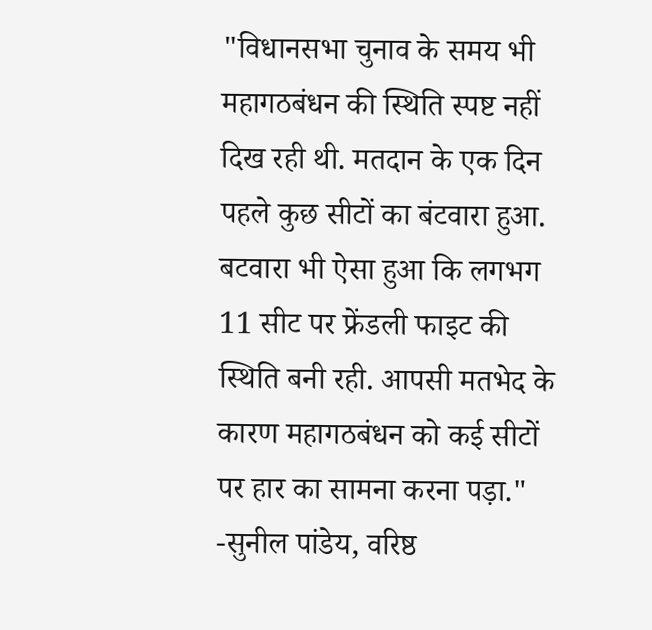"विधानसभा चुनाव के समय भी महागठबंधन की स्थिति स्पष्ट नहीं दिख रही थी. मतदान के एक दिन पहले कुछ सीटों का बंटवारा हुआ. बटवारा भी ऐसा हुआ कि लगभग 11 सीट पर फ्रेंडली फाइट की स्थिति बनी रही. आपसी मतभेद के कारण महागठबंधन को कई सीटों पर हार का सामना करना पड़ा." -सुनील पांडेय, वरिष्ठ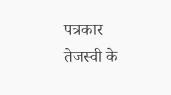पत्रकार
तेजस्वी के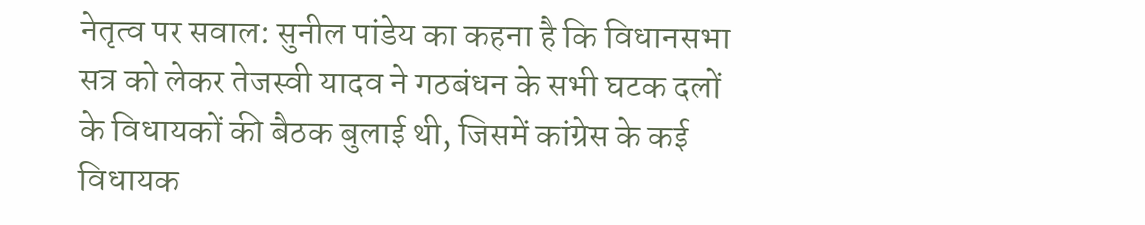नेतृत्व पर सवाल: सुनील पांडेय का कहना है कि विधानसभा सत्र को लेकर तेजस्वी यादव ने गठबंधन के सभी घटक दलों के विधायकों की बैठक बुलाई थी, जिसमें कांग्रेस के कई विधायक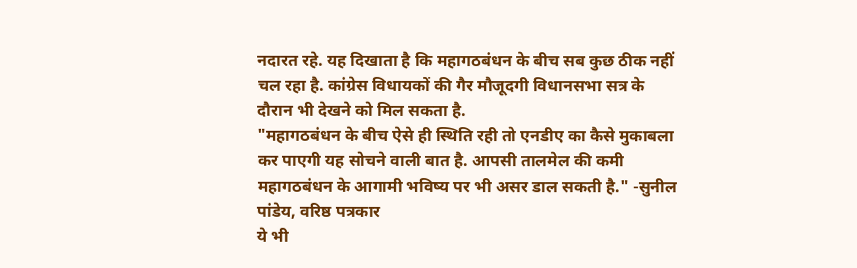नदारत रहे. यह दिखाता है कि महागठबंधन के बीच सब कुछ ठीक नहीं चल रहा है. कांग्रेस विधायकों की गैर मौजूदगी विधानसभा सत्र के दौरान भी देखने को मिल सकता है.
"महागठबंधन के बीच ऐसे ही स्थिति रही तो एनडीए का कैसे मुकाबला कर पाएगी यह सोचने वाली बात है. आपसी तालमेल की कमी महागठबंधन के आगामी भविष्य पर भी असर डाल सकती है." -सुनील पांडेय, वरिष्ठ पत्रकार
ये भी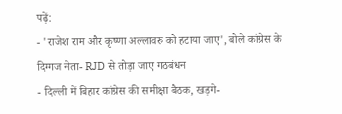पढ़ें:
- 'राजेश राम और कृष्णा अल्लावरु को हटाया जाए', बोले कांग्रेस के दिग्गज नेता- RJD से तोड़ा जाए गठबंधन
- दिल्ली में बिहार कांग्रेस की समीक्षा बैठक, खड़गे-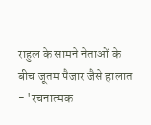राहुल के सामने नेताओं के बीच जूतम पैजार जैसे हालात
- 'रचनात्मक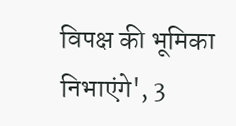विपक्ष की भूमिका निभाएंगे', 3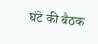घंटे की बैठक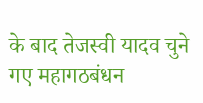के बाद तेजस्वी यादव चुने गए महागठबंधन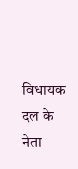विधायक दल के नेता